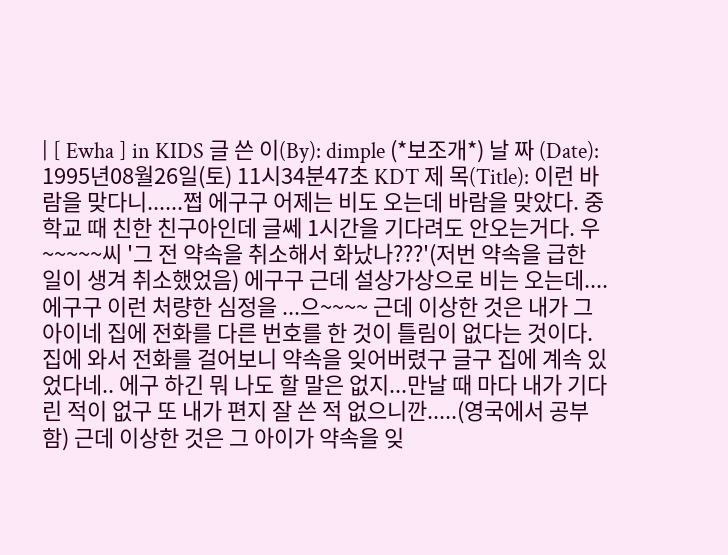| [ Ewha ] in KIDS 글 쓴 이(By): dimple (*보조개*) 날 짜 (Date): 1995년08월26일(토) 11시34분47초 KDT 제 목(Title): 이런 바람을 맞다니......쩝 에구구 어제는 비도 오는데 바람을 맞았다. 중학교 때 친한 친구아인데 글쎄 1시간을 기다려도 안오는거다. 우~~~~~씨 '그 전 약속을 취소해서 화났나???'(저번 약속을 급한 일이 생겨 취소했었음) 에구구 근데 설상가상으로 비는 오는데....에구구 이런 처량한 심정을 ...으~~~~ 근데 이상한 것은 내가 그 아이네 집에 전화를 다른 번호를 한 것이 틀림이 없다는 것이다.집에 와서 전화를 걸어보니 약속을 잊어버렸구 글구 집에 계속 있었다네.. 에구 하긴 뭐 나도 할 말은 없지...만날 때 마다 내가 기다린 적이 없구 또 내가 편지 잘 쓴 적 없으니깐.....(영국에서 공부함) 근데 이상한 것은 그 아이가 약속을 잊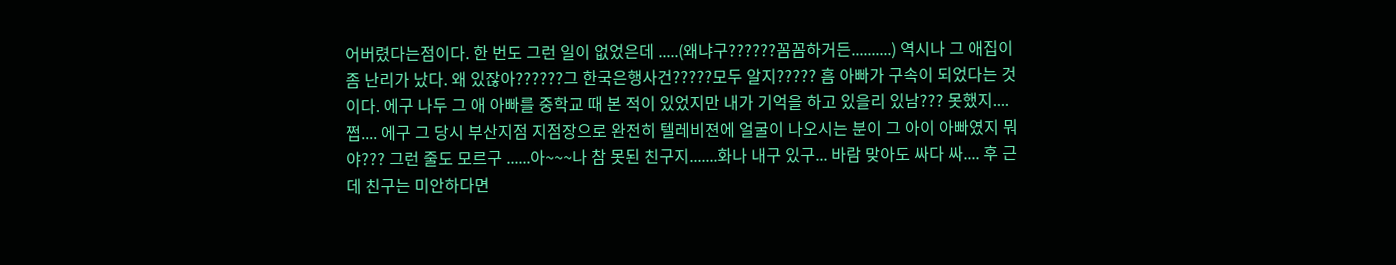어버렸다는점이다. 한 번도 그런 일이 없었은데 .....(왜냐구??????꼼꼼하거든..........) 역시나 그 애집이 좀 난리가 났다. 왜 있잖아??????그 한국은행사건?????모두 알지????? 흠 아빠가 구속이 되었다는 것이다. 에구 나두 그 애 아빠를 중학교 때 본 적이 있었지만 내가 기억을 하고 있을리 있남??? 못했지....쩝.... 에구 그 당시 부산지점 지점장으로 완전히 텔레비젼에 얼굴이 나오시는 분이 그 아이 아빠였지 뭐야??? 그런 줄도 모르구 ......아~~~나 참 못된 친구지.......화나 내구 있구... 바람 맞아도 싸다 싸.... 후 근데 친구는 미안하다면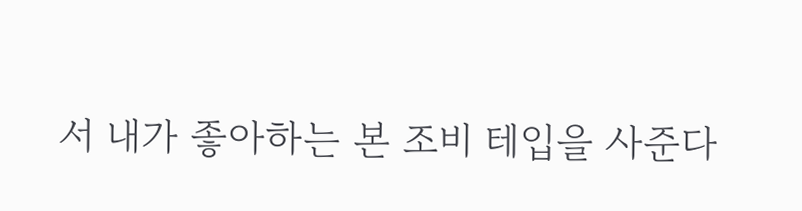서 내가 좋아하는 본 조비 테입을 사준다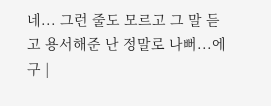네... 그런 줄도 모르고 그 말 듣고 용서해준 난 정말로 나뻐...에구 |